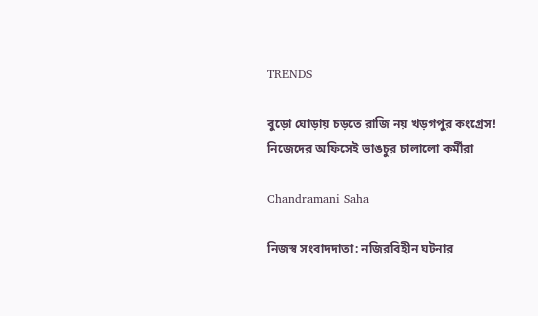TRENDS

বুড়ো ঘোড়ায় চড়তে রাজি নয় খড়গপুর কংগ্রেস! নিজেদের অফিসেই ভাঙচুর চালালো কর্মীরা

Chandramani Saha

নিজস্ব সংবাদদাতা: নজিরবিহীন ঘটনার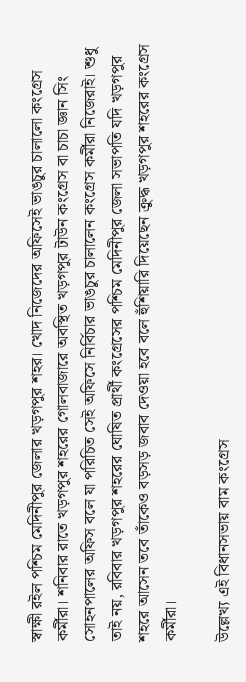স্বাক্ষী রইল পশ্চিম মেদিনীপুর জেলার খড়গপুর শহর। খোদ নিজেদের অফিসেই ভাঙচুর চালালো কংগ্রেস কর্মীরা। শনিবার রাতে খড়গপুর শহরের গোলবাজারে অবস্থিত খড়গপুর টাউন কংগ্রেস বা চাচা জ্ঞান সিং সোহনপালের অফিস বলে যা পরিচিত সেই অফিসে নির্বিচার ভাঙচুর চালালেন কংগ্রেস কর্মীরা নিজেরাই। শুধু তাই নয়, রবিবার খড়গপুর শহরের ঘোষিত প্রার্থী কংগ্রেসের পশ্চিম মেদিনীপুর জেলা সভাপতি যদি খড়গপুর শহরে আসেন তবে তাঁকেও বড়সড় জবাব দেওয়া হবে বলে হুঁশিয়ারি দিয়েছেন ক্রুদ্ধ খড়গপুর শহরের কংগ্রেস কর্মীরা।

উল্লেখ্য এই বিধানসভায় বাম কংগ্রেস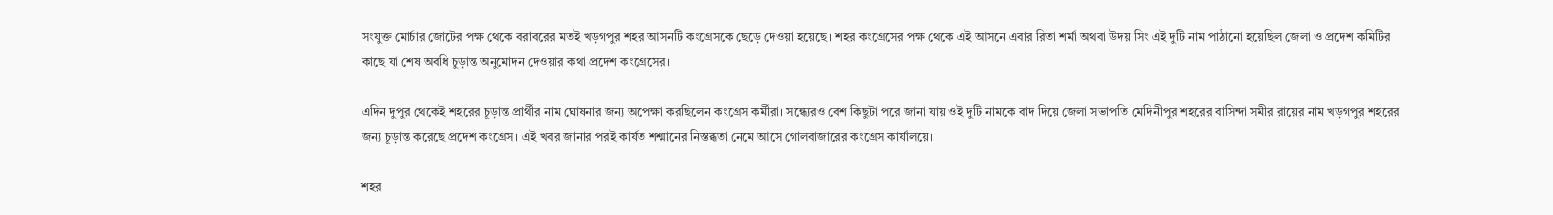সংযুক্ত মোর্চার জোটের পক্ষ থেকে বরাবরের মতই খড়গপুর শহর আসনটি কংগ্রেসকে ছেড়ে দেওয়া হয়েছে। শহর কংগ্রেসের পক্ষ থেকে এই আসনে এবার রিতা শর্মা অথবা উদয় সিং এই দুটি নাম পাঠানো হয়েছিল জেলা ও প্রদেশ কমিটির কাছে যা শেষ অবধি চুড়ান্ত অনুমোদন দেওয়ার কথা প্রদেশ কংগ্রেসের।

এদিন দুপুর থেকেই শহরের চূড়ান্ত প্রার্থীর নাম ঘোষনার জন্য অপেক্ষা করছিলেন কংগ্রেস কর্মীরা। সন্ধ্যেরও বেশ কিছুটা পরে জানা যায় ওই দুটি নামকে বাদ দিয়ে জেলা সভাপতি মেদিনীপুর শহরের বাসিন্দা সমীর রায়ের নাম খড়গপুর শহরের জন্য চূড়ান্ত করেছে প্রদেশ কংগ্রেস। এই খবর জানার পরই কার্যত শশ্মানের নিস্তব্ধতা নেমে আসে গোলবাজারের কংগ্রেস কার্যালয়ে।

শহর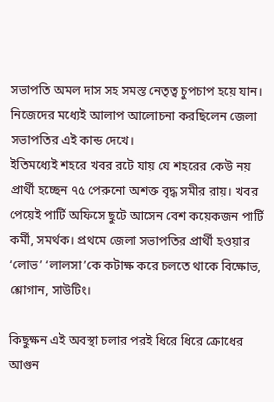সভাপতি অমল দাস সহ সমস্ত নেতৃত্ব চুপচাপ হয়ে যান। নিজেদের মধ্যেই আলাপ আলোচনা করছিলেন জেলা সভাপতির এই কান্ড দেখে।
ইতিমধ্যেই শহরে খবর রটে যায় যে শহরের কেউ নয় প্রার্থী হচ্ছেন ৭৫ পেরুনো অশক্ত বৃদ্ধ সমীর রায়। খবর পেয়েই পার্টি অফিসে ছুটে আসেন বেশ কয়েকজন পার্টি কর্মী, সমর্থক। প্রথমে জেলা সভাপতির প্রার্থী হওয়ার ‘লোভ’ ‘লালসা’কে কটাক্ষ করে চলতে থাকে বিক্ষোভ, শ্লোগান, সাউটিং।

কিছুক্ষন এই অবস্থা চলার পরই ধিরে ধিরে ক্রোধের আগুন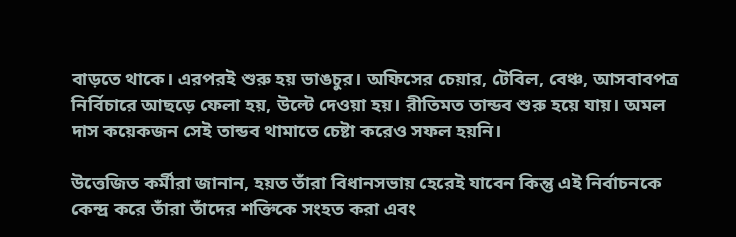বাড়তে থাকে। এরপরই শুরু হয় ভাঙচুর। অফিসের চেয়ার, টেবিল, বেঞ্চ, আসবাবপত্র নির্বিচারে আছড়ে ফেলা হয়, উল্টে দেওয়া হয়। রীতিমত তান্ডব শুরু হয়ে যায়। অমল দাস কয়েকজন সেই তান্ডব থামাতে চেষ্টা করেও সফল হয়নি।

উত্তেজিত কর্মীরা জানান, হয়ত তাঁরা বিধানসভায় হেরেই যাবেন কিন্তু এই নির্বাচনকে কেন্দ্র করে তাঁরা তাঁদের শক্তিকে সংহত করা এবং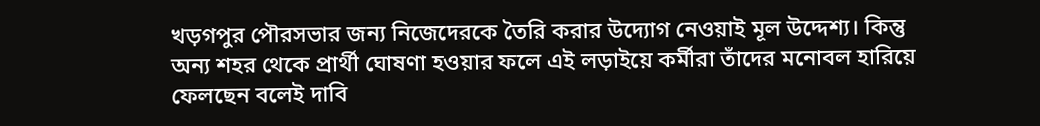খড়গপুর পৌরসভার জন্য নিজেদেরকে তৈরি করার উদ্যোগ নেওয়াই মূল উদ্দেশ্য। কিন্তু অন্য শহর থেকে প্রার্থী ঘোষণা হওয়ার ফলে এই লড়াইয়ে কর্মীরা তাঁদের মনোবল হারিয়ে ফেলছেন বলেই দাবি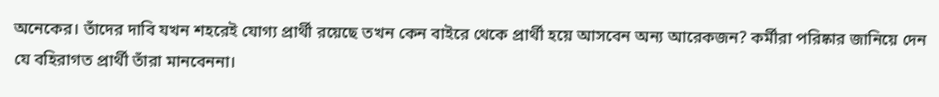অনেকের। তাঁদের দাবি যখন শহরেই যোগ্য প্রার্থী রয়েছে তখন কেন বাইরে থেকে প্রার্থী হয়ে আসবেন অন্য আরেকজন? কর্মীরা পরিষ্কার জানিয়ে দেন যে বহিরাগত প্রার্থী তাঁরা মানবেননা।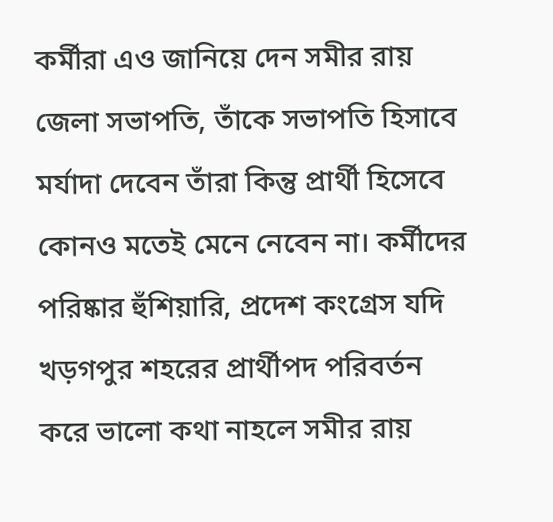কর্মীরা এও জানিয়ে দেন সমীর রায় জেলা সভাপতি, তাঁকে সভাপতি হিসাবে মর্যাদা দেবেন তাঁরা কিন্তু প্রার্থী হিসেবে কোনও মতেই মেনে নেবেন না। কর্মীদের পরিষ্কার হুঁশিয়ারি, প্রদেশ কংগ্রেস যদি খড়গপুর শহরের প্রার্থীপদ পরিবর্তন করে ভালো কথা নাহলে সমীর রায়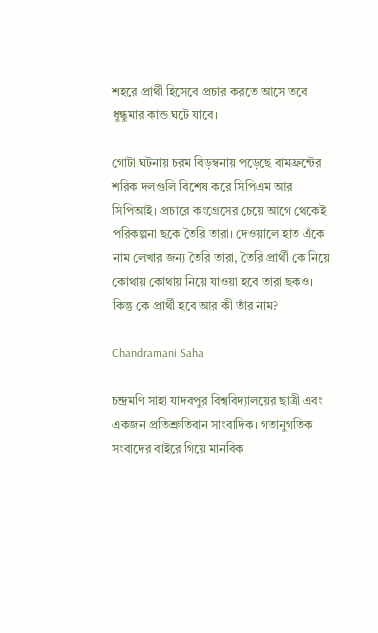শহরে প্রার্থী হিসেবে প্রচার করতে আসে তবে ধুন্ধুমার কান্ড ঘটে যাবে।

গোটা ঘটনায় চরম বিড়ম্বনায় পড়েছে বামফ্রন্টের শরিক দলগুলি বিশেষ করে সিপিএম আর সিপিআই। প্রচারে কংগ্রেসের চেয়ে আগে থেকেই পরিকল্পনা ছকে তৈরি তারা। দেওয়ালে হাত এঁকে নাম লেখার জন্য তৈরি তারা, তৈরি প্রার্থী কে নিয়ে কোথায় কোথায় নিয়ে যাওয়া হবে তারা ছকও। কিন্তু কে প্রার্থী হবে আর কী তাঁর নাম?

Chandramani Saha

চন্দ্রমণি সাহা যাদবপুর বিশ্ববিদ্যালয়ের ছাত্রী এবং একজন প্রতিশ্রুতিবান সাংবাদিক। গতানুগতিক সংবাদের বাইরে গিয়ে মানবিক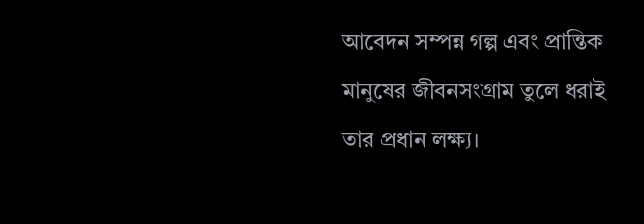আবেদন সম্পন্ন গল্প এবং প্রান্তিক মানুষের জীবনসংগ্রাম তুলে ধরাই তার প্রধান লক্ষ্য।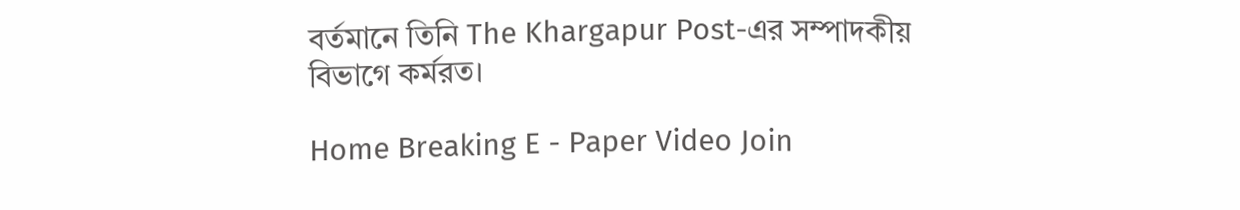বর্তমানে তিনি The Khargapur Post-এর সম্পাদকীয় বিভাগে কর্মরত।

Home Breaking E - Paper Video Join